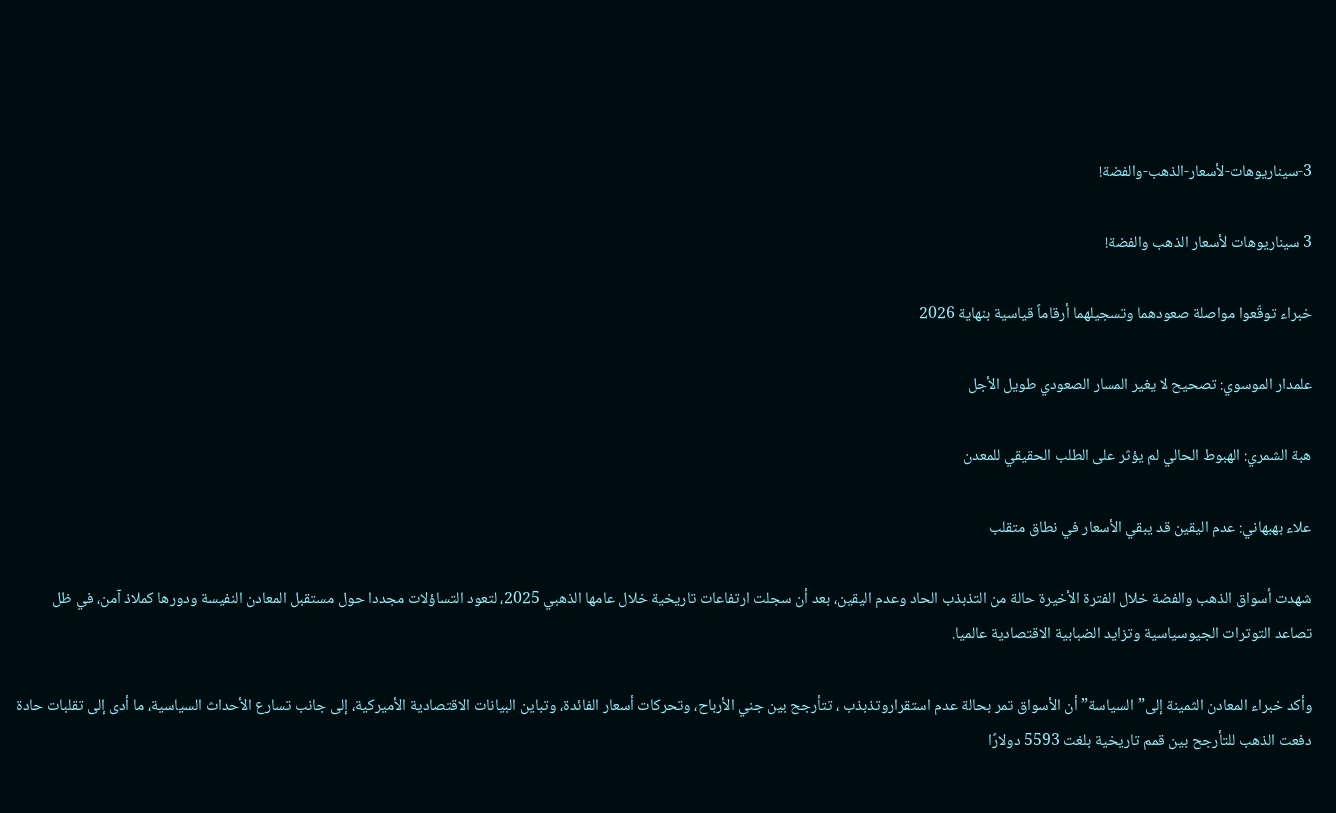3-سيناريوهات-لأسعار-الذهب-والفضة!

3 سيناريوهات لأسعار الذهب والفضة!

خبراء توقّعوا مواصلة صعودهما وتسجيلهما أرقاماً قياسية بنهاية 2026

علمدار الموسوي: تصحيح لا يغير المسار الصعودي طويل الأجل

هبة الشمري: الهبوط الحالي لم يؤثر على الطلب الحقيقي للمعدن

علاء بهبهاني: عدم اليقين قد يبقي الأسعار في نطاق متقلب

شهدت أسواق الذهب والفضة خلال الفترة الأخيرة حالة من التذبذب الحاد وعدم اليقين، بعد أن سجلت ارتفاعات تاريخية خلال عامها الذهبي 2025، لتعود التساؤلات مجددا حول مستقبل المعادن النفيسة ودورها كملاذ آمن، في ظل تصاعد التوترات الجيوسياسية وتزايد الضبابية الاقتصادية عالميا.

وأكد خبراء المعادن الثمينة إلى”السياسة” أن الأسواق تمر بحالة عدم استقراروتذبذب ، تتأرجح بين جني الأرباح، وتحركات أسعار الفائدة، وتباين البيانات الاقتصادية الأميركية، إلى جانب تسارع الأحداث السياسية، ما أدى إلى تقلبات حادة دفعت الذهب للتأرجح بين قمم تاريخية بلغت 5593 دولارًا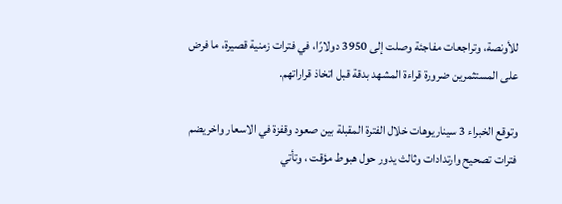للأونصة، وتراجعات مفاجئة وصلت إلى 3950 دولارًا، في فترات زمنية قصيرة، ما فرض على المستثمرين ضرورة قراءة المشهد بدقة قبل اتخاذ قراراتهم.

وتوقع الخبراء 3 سيناريوهات خلال الفترة المقبلة بين صعود وقفزة في الاسعار واخريضم فترات تصحيح وارتدادات وثالث يدور حول هبوط مؤقت ، وتأتي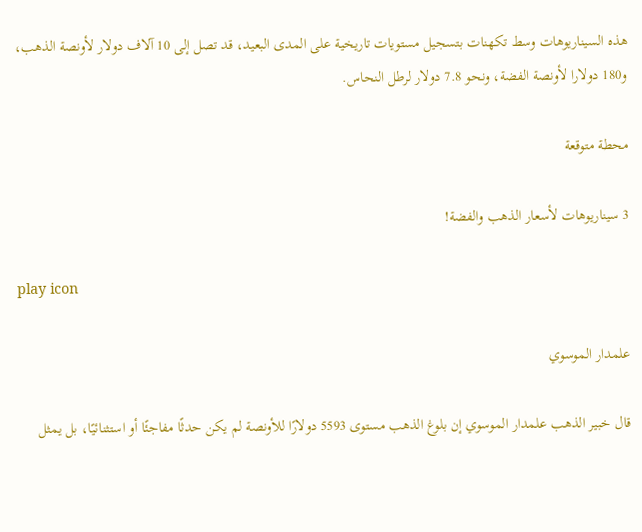هذه السيناريوهات وسط تكهنات بتسجيل مستويات تاريخية على المدى البعيد، قد تصل إلى 10 آلاف دولار لأونصة الذهب، و180 دولارا لأونصة الفضة، ونحو 7.8 دولار لرطل النحاس.

محطة متوقعة

3 سيناريوهات لأسعار الذهب والفضة!

play icon

علمدار الموسوي

قال خبير الذهب علمدار الموسوي إن بلوغ الذهب مستوى 5593 دولارًا للأونصة لم يكن حدثًا مفاجئًا أو استثنائيًا، بل يمثل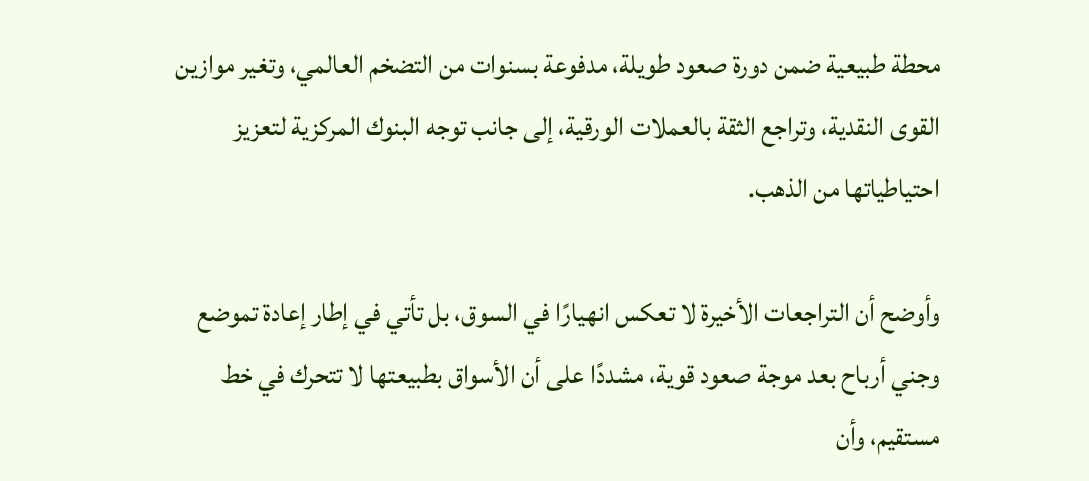محطة طبيعية ضمن دورة صعود طويلة، مدفوعة بسنوات من التضخم العالمي، وتغير موازين القوى النقدية، وتراجع الثقة بالعملات الورقية، إلى جانب توجه البنوك المركزية لتعزيز احتياطياتها من الذهب.

وأوضح أن التراجعات الأخيرة لا تعكس انهيارًا في السوق، بل تأتي في إطار إعادة تموضع وجني أرباح بعد موجة صعود قوية، مشددًا على أن الأسواق بطبيعتها لا تتحرك في خط مستقيم، وأن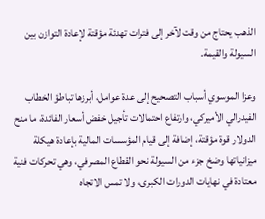الذهب يحتاج من وقت لآخر إلى فترات تهدئة مؤقتة لإعادة التوازن بين السيولة والقيمة.

وعزا الموسوي أسباب التصحيح إلى عدة عوامل، أبرزها تباطؤ الخطاب الفيدرالي الأميركي، وارتفاع احتمالات تأجيل خفض أسعار الفائدة، ما منح الدولار قوة مؤقتة، إضافة إلى قيام المؤسسات المالية بإعادة هيكلة ميزانياتها وضخ جزء من السيولة نحو القطاع المصرفي، وهي تحركات فنية معتادة في نهايات الدورات الكبرى، ولا تمس الاتجاه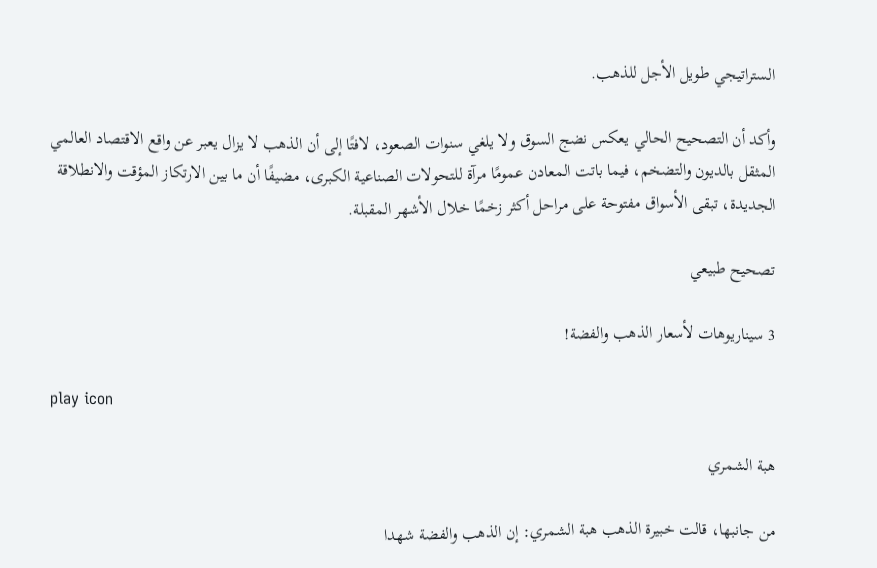الستراتيجي طويل الأجل للذهب.

وأكد أن التصحيح الحالي يعكس نضج السوق ولا يلغي سنوات الصعود، لافتًا إلى أن الذهب لا يزال يعبر عن واقع الاقتصاد العالمي المثقل بالديون والتضخم، فيما باتت المعادن عمومًا مرآة للتحولات الصناعية الكبرى، مضيفًا أن ما بين الارتكاز المؤقت والانطلاقة الجديدة، تبقى الأسواق مفتوحة على مراحل أكثر زخمًا خلال الأشهر المقبلة.

تصحيح طبيعي

3 سيناريوهات لأسعار الذهب والفضة!

play icon

هبة الشمري

من جانبها، قالت خبيرة الذهب هبة الشمري: إن الذهب والفضة شهدا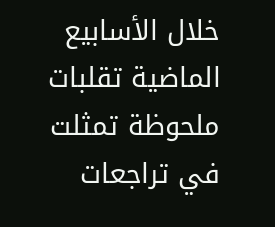خلال الأسابيع الماضية تقلبات ملحوظة تمثلت في تراجعات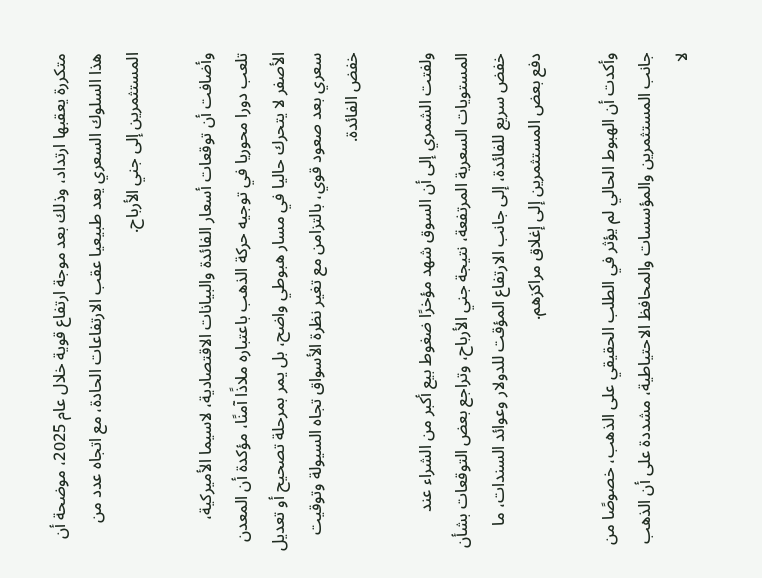متكررة يعقبها ارتداد، وذلك بعد موجة ارتفاع قوية خلال عام 2025، موضحة أن هذا السلوك السعري يعد طبيعيا عقب الارتفاعات الحادة، مع اتجاه عدد من المستثمرين إلى جني الأرباح.

وأضافت أن توقعات أسعار الفائدة والبيانات الاقتصادية، لاسيما الأميركية، تلعب دورا محوريا في توجيه حركة الذهب باعتباره ملاذًا آمنًا، مؤكدة أن المعدن الأصفر لا يتحرك حاليا في مسار هبوطي واضح، بل يمر بمرحلة تصحيح أو تعديل سعري بعد صعود قوي، بالتزامن مع تغير نظرة الأسواق تجاه السيولة وتوقيت خفض الفائدة.

ولفتت الشمري إلى أن السوق شهد مؤخرًا ضغوط بيع أكبر من الشراء عند المستويات السعرية المرتفعة، نتيجة جني الأرباح، وتراجع بعض التوقعات بشأن خفض سريع للفائدة، إلى جانب الارتفاع المؤقت للدولار وعوائد السندات، ما دفع بعض المستثمرين إلى إغلاق مراكزهم.

وأكدت أن الهبوط الحالي لم يؤثر في الطلب الحقيقي على الذهب، خصوصًا من جانب المستثمرين والمؤسسات والمحافظ الاحتياطية، مشددة على أن الذهب لا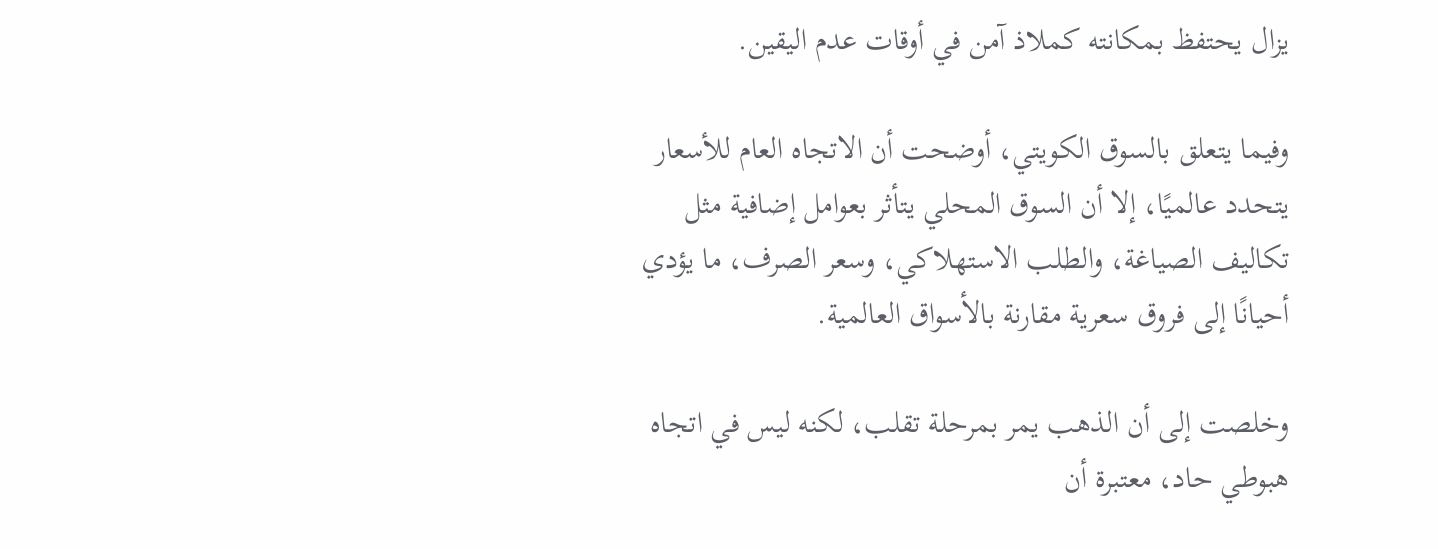يزال يحتفظ بمكانته كملاذ آمن في أوقات عدم اليقين.

وفيما يتعلق بالسوق الكويتي، أوضحت أن الاتجاه العام للأسعار يتحدد عالميًا، إلا أن السوق المحلي يتأثر بعوامل إضافية مثل تكاليف الصياغة، والطلب الاستهلاكي، وسعر الصرف، ما يؤدي أحيانًا إلى فروق سعرية مقارنة بالأسواق العالمية.

وخلصت إلى أن الذهب يمر بمرحلة تقلب، لكنه ليس في اتجاه هبوطي حاد، معتبرة أن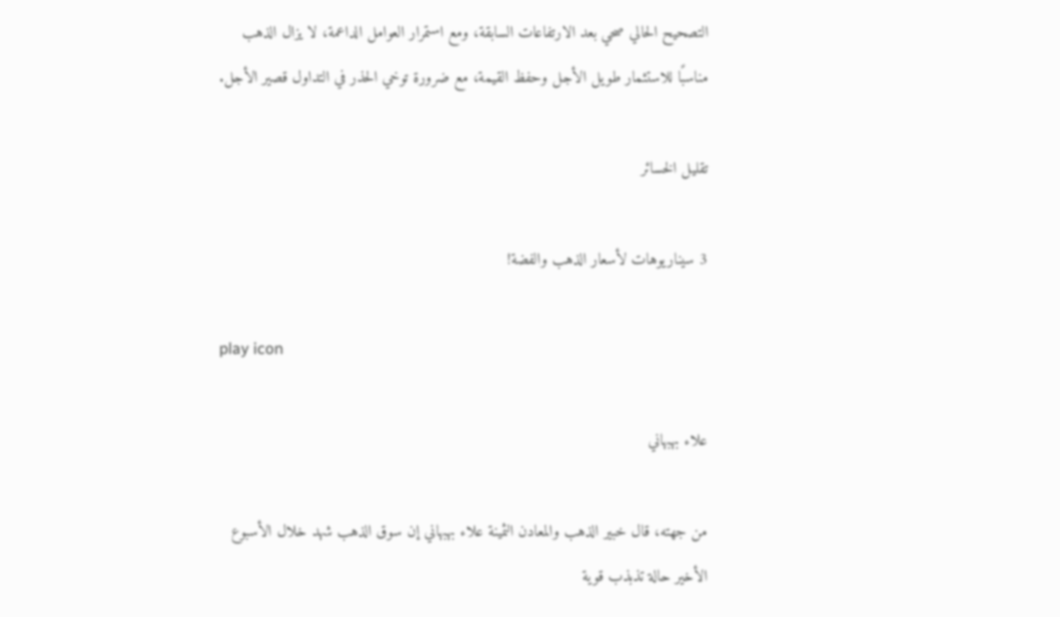التصحيح الحالي صحي بعد الارتفاعات السابقة، ومع استمرار العوامل الداعمة، لا يزال الذهب مناسبًا للاستثمار طويل الأجل وحفظ القيمة، مع ضرورة توخي الحذر في التداول قصير الأجل.

تقليل الخسائر

3 سيناريوهات لأسعار الذهب والفضة!

play icon

علاء بهبهاني

من جهته، قال خبير الذهب والمعادن الثمينة علاء بهبهاني إن سوق الذهب شهد خلال الأسبوع الأخير حالة تذبذب قوية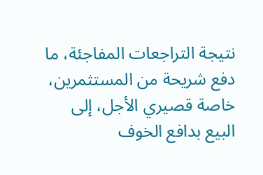نتيجة التراجعات المفاجئة، ما دفع شريحة من المستثمرين، خاصة قصيري الأجل، إلى البيع بدافع الخوف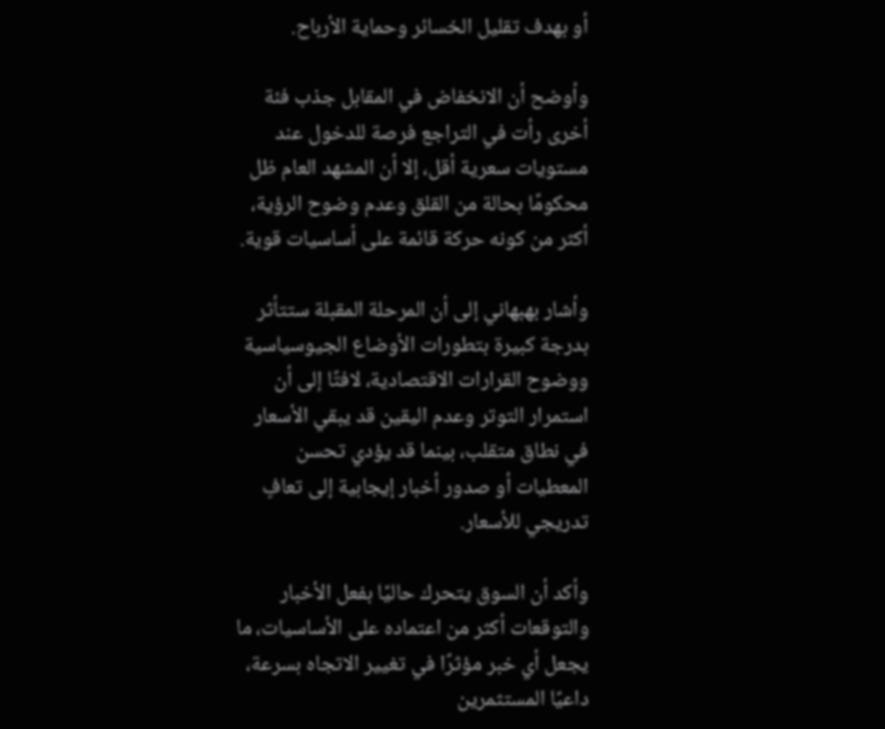أو بهدف تقليل الخسائر وحماية الأرباح.

وأوضح أن الانخفاض في المقابل جذب فئة أخرى رأت في التراجع فرصة للدخول عند مستويات سعرية أقل، إلا أن المشهد العام ظل محكومًا بحالة من القلق وعدم وضوح الرؤية، أكثر من كونه حركة قائمة على أساسيات قوية.

وأشار بهبهاني إلى أن المرحلة المقبلة ستتأثر بدرجة كبيرة بتطورات الأوضاع الجيوسياسية ووضوح القرارات الاقتصادية، لافتًا إلى أن استمرار التوتر وعدم اليقين قد يبقي الأسعار في نطاق متقلب، بينما قد يؤدي تحسن المعطيات أو صدور أخبار إيجابية إلى تعافٍ تدريجي للأسعار.

وأكد أن السوق يتحرك حاليًا بفعل الأخبار والتوقعات أكثر من اعتماده على الأساسيات، ما يجعل أي خبر مؤثرًا في تغيير الاتجاه بسرعة، داعيًا المستثمرين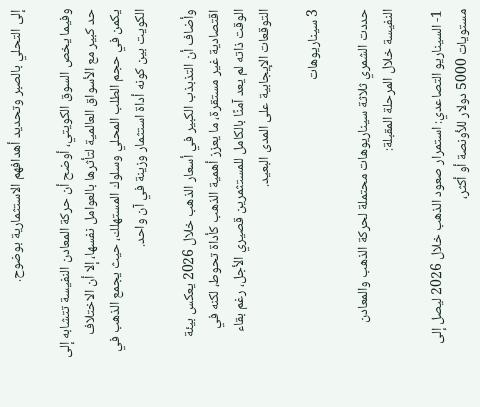إلى التحلي بالصبر وتحديد أهدافهم الاستثمارية بوضوح.

وفيما يخص السوق الكويتي، أوضح أن حركة المعادن النفيسة تتشابه إلى حد كبير مع الأسواق العالمية لتأثرها بالعوامل نفسها، إلا أن الاختلاف يكمن في حجم الطلب المحلي وسلوك المستهلك، حيث يجمع الذهب في الكويت بين كونه أداة استثمار وزينة في آن واحد.

وأضاف أن التذبذب الكبير في أسعار الذهب خلال 2026 يعكس بيئة اقتصادية غير مستقرة، ما يعزز أهمية الذهب كأداة تحوط، لكنه في الوقت ذاته لم يعد آمنًا بالكامل للمستثمرين قصيري الأجل، رغم بقاء التوقعات الإيجابية على المدى البعيد.

3 سيناريوهات

حددت الشمري ثلاثة سيناريوهات محتملة لحركة الذهب والمعادن النفيسة خلال المرحلة المقبلة:

1- السيناريو التصاعدي: استمرار صعود الذهب خلال 2026 ليصل إلى مستويات 5000 دولار للأونصة أو أكثر،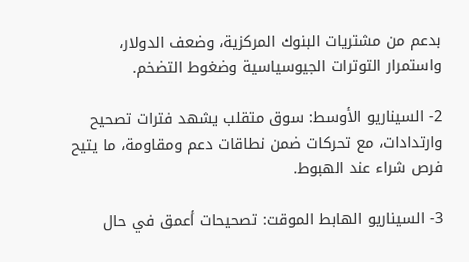بدعم من مشتريات البنوك المركزية، وضعف الدولار، واستمرار التوترات الجيوسياسية وضغوط التضخم.

2- السيناريو الأوسط: سوق متقلب يشهد فترات تصحيح وارتدادات، مع تحركات ضمن نطاقات دعم ومقاومة، ما يتيح فرص شراء عند الهبوط.

3- السيناريو الهابط الموقت: تصحيحات أعمق في حال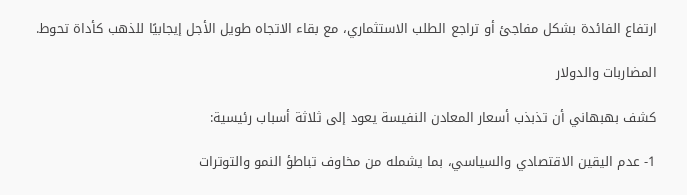ارتفاع الفائدة بشكل مفاجئ أو تراجع الطلب الاستثماري، مع بقاء الاتجاه طويل الأجل إيجابيًا للذهب كأداة تحوط.

المضاربات والدولار

كشف بهبهاني أن تذبذب أسعار المعادن النفيسة يعود إلى ثلاثة أسباب رئيسية:

1- عدم اليقين الاقتصادي والسياسي، بما يشمله من مخاوف تباطؤ النمو والتوترات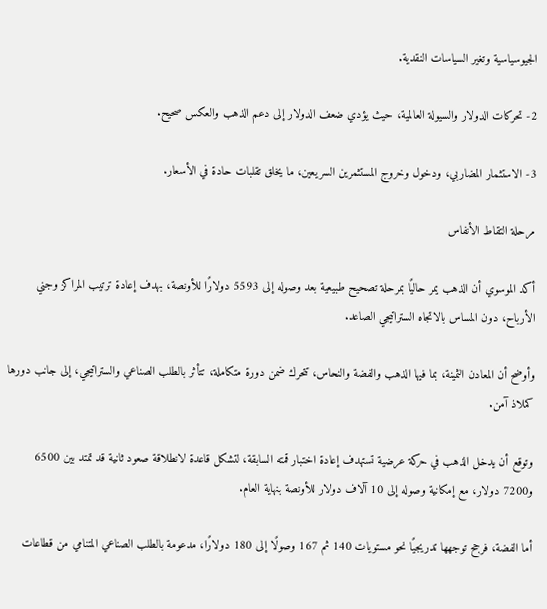الجيوسياسية وتغير السياسات النقدية.

2- تحركات الدولار والسيولة العالمية، حيث يؤدي ضعف الدولار إلى دعم الذهب والعكس صحيح.

3- الاستثمار المضاربي، ودخول وخروج المستثمرين السريعين، ما يخلق تقلبات حادة في الأسعار.

مرحلة التقاط الأنفاس

أكد الموسوي أن الذهب يمر حاليًا بمرحلة تصحيح طبيعية بعد وصوله إلى 5593 دولارًا للأونصة، بهدف إعادة ترتيب المراكز وجني الأرباح، دون المساس بالاتجاه الستراتيجي الصاعد.

وأوضح أن المعادن الثمينة، بما فيها الذهب والفضة والنحاس، تتحرك ضمن دورة متكاملة، تتأثر بالطلب الصناعي والستراتيجي، إلى جانب دورها كملاذ آمن.

وتوقع أن يدخل الذهب في حركة عرضية تستهدف إعادة اختبار قمته السابقة، لتشكل قاعدة لانطلاقة صعود ثانية قد تمتد بين 6500 و7200 دولار، مع إمكانية وصوله إلى 10 آلاف دولار للأونصة بنهاية العام.

أما الفضة، فرجح توجهها تدريجيًا نحو مستويات 140 ثم 167 وصولًا إلى 180 دولارًا، مدعومة بالطلب الصناعي المتنامي من قطاعات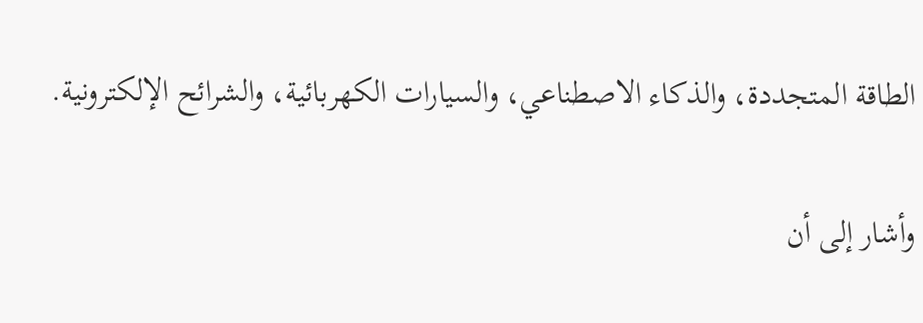الطاقة المتجددة، والذكاء الاصطناعي، والسيارات الكهربائية، والشرائح الإلكترونية.

وأشار إلى أن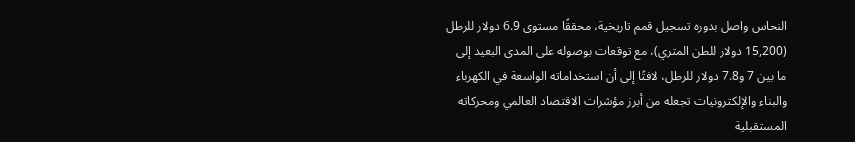النحاس واصل بدوره تسجيل قمم تاريخية، محققًا مستوى 6.9 دولار للرطل (15,200 دولار للطن المتري)، مع توقعات بوصوله على المدى البعيد إلى ما بين 7 و7.8 دولار للرطل، لافتًا إلى أن استخداماته الواسعة في الكهرباء والبناء والإلكترونيات تجعله من أبرز مؤشرات الاقتصاد العالمي ومحركاته المستقبلية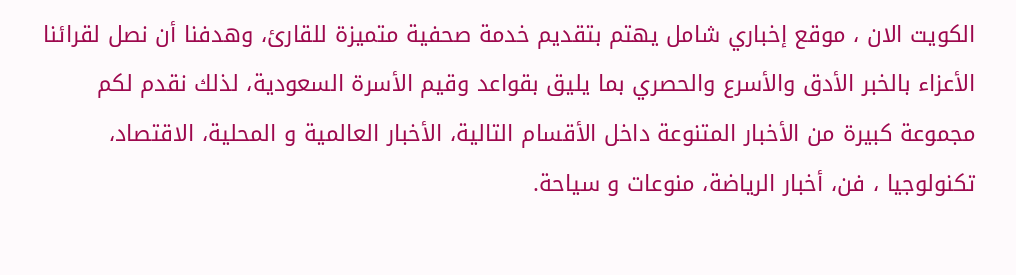الكويت الان ، موقع إخباري شامل يهتم بتقديم خدمة صحفية متميزة للقارئ، وهدفنا أن نصل لقرائنا الأعزاء بالخبر الأدق والأسرع والحصري بما يليق بقواعد وقيم الأسرة السعودية، لذلك نقدم لكم مجموعة كبيرة من الأخبار المتنوعة داخل الأقسام التالية، الأخبار العالمية و المحلية، الاقتصاد، تكنولوجيا ، فن، أخبار الرياضة، منوعات و سياحة.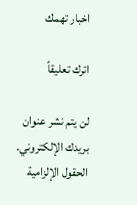اخبار تهمك

اترك تعليقاً

لن يتم نشر عنوان بريدك الإلكتروني. الحقول الإلزامية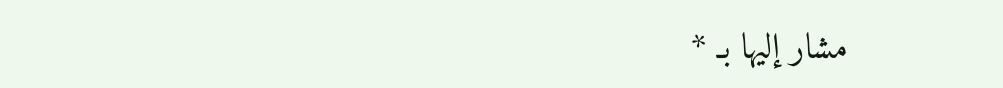مشار إليها بـ *